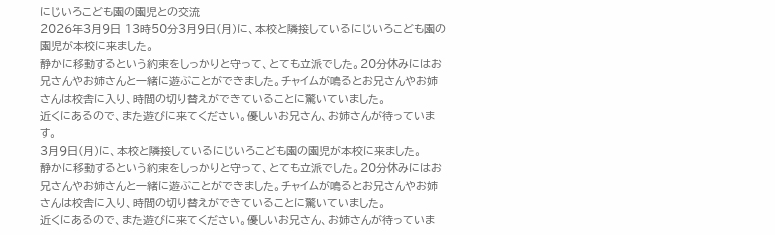にじいろこども園の園児との交流
2026年3月9日 13時50分3月9日(月)に、本校と隣接しているにじいろこども園の園児が本校に来ました。
静かに移動するという約束をしっかりと守って、とても立派でした。20分休みにはお兄さんやお姉さんと一緒に遊ぶことができました。チャイムが鳴るとお兄さんやお姉さんは校舎に入り、時間の切り替えができていることに驚いていました。
近くにあるので、また遊びに来てください。優しいお兄さん、お姉さんが待っています。
3月9日(月)に、本校と隣接しているにじいろこども園の園児が本校に来ました。
静かに移動するという約束をしっかりと守って、とても立派でした。20分休みにはお兄さんやお姉さんと一緒に遊ぶことができました。チャイムが鳴るとお兄さんやお姉さんは校舎に入り、時間の切り替えができていることに驚いていました。
近くにあるので、また遊びに来てください。優しいお兄さん、お姉さんが待っていま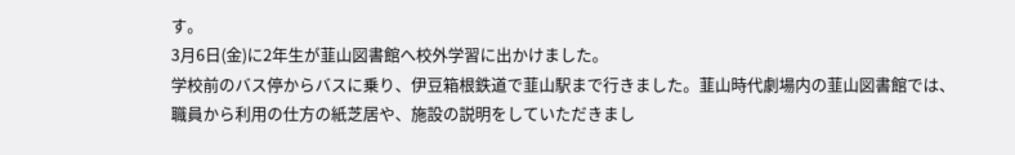す。
3月6日(金)に2年生が韮山図書館へ校外学習に出かけました。
学校前のバス停からバスに乗り、伊豆箱根鉄道で韮山駅まで行きました。韮山時代劇場内の韮山図書館では、職員から利用の仕方の紙芝居や、施設の説明をしていただきまし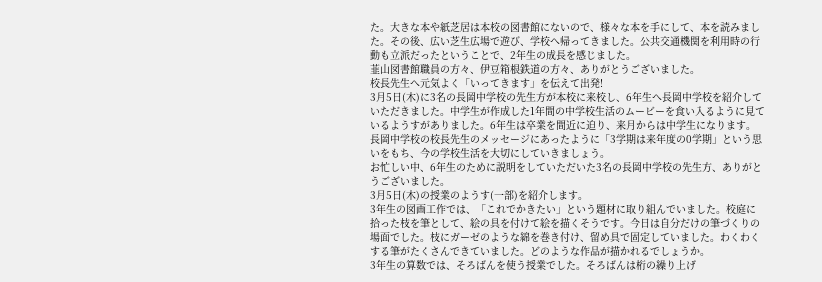た。大きな本や紙芝居は本校の図書館にないので、様々な本を手にして、本を読みました。その後、広い芝生広場で遊び、学校へ帰ってきました。公共交通機関を利用時の行動も立派だったということで、2年生の成長を感じました。
韮山図書館職員の方々、伊豆箱根鉄道の方々、ありがとうございました。
校長先生へ元気よく「いってきます」を伝えて出発!
3月5日(木)に3名の長岡中学校の先生方が本校に来校し、6年生へ長岡中学校を紹介していただきました。中学生が作成した1年間の中学校生活のムービーを食い入るように見ているようすがありました。6年生は卒業を間近に迫り、来月からは中学生になります。長岡中学校の校長先生のメッセージにあったように「3学期は来年度の0学期」という思いをもち、今の学校生活を大切にしていきましょう。
お忙しい中、6年生のために説明をしていただいた3名の長岡中学校の先生方、ありがとうございました。
3月5日(木)の授業のようす(一部)を紹介します。
3年生の図画工作では、「これでかきたい」という題材に取り組んでいました。校庭に拾った枝を筆として、絵の具を付けて絵を描くそうです。今日は自分だけの筆づくりの場面でした。枝にガーゼのような綿を巻き付け、留め具で固定していました。わくわくする筆がたくさんできていました。どのような作品が描かれるでしょうか。
3年生の算数では、そろばんを使う授業でした。そろばんは桁の繰り上げ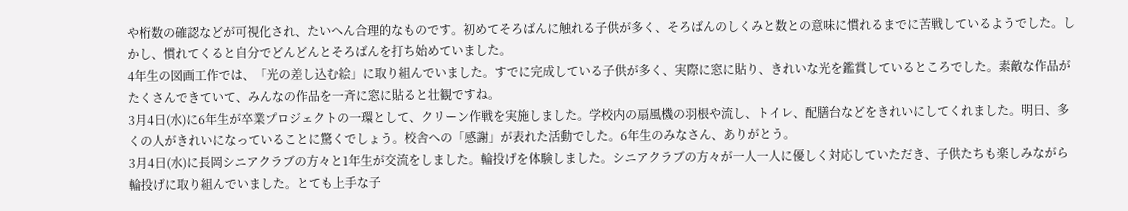や桁数の確認などが可視化され、たいへん合理的なものです。初めてそろばんに触れる子供が多く、そろばんのしくみと数との意味に慣れるまでに苦戦しているようでした。しかし、慣れてくると自分でどんどんとそろばんを打ち始めていました。
4年生の図画工作では、「光の差し込む絵」に取り組んでいました。すでに完成している子供が多く、実際に窓に貼り、きれいな光を鑑賞しているところでした。素敵な作品がたくさんできていて、みんなの作品を一斉に窓に貼ると壮観ですね。
3月4日(水)に6年生が卒業プロジェクトの一環として、クリーン作戦を実施しました。学校内の扇風機の羽根や流し、トイレ、配膳台などをきれいにしてくれました。明日、多くの人がきれいになっていることに驚くでしょう。校舎への「感謝」が表れた活動でした。6年生のみなさん、ありがとう。
3月4日(水)に長岡シニアクラブの方々と1年生が交流をしました。輪投げを体験しました。シニアクラブの方々が一人一人に優しく対応していただき、子供たちも楽しみながら輪投げに取り組んでいました。とても上手な子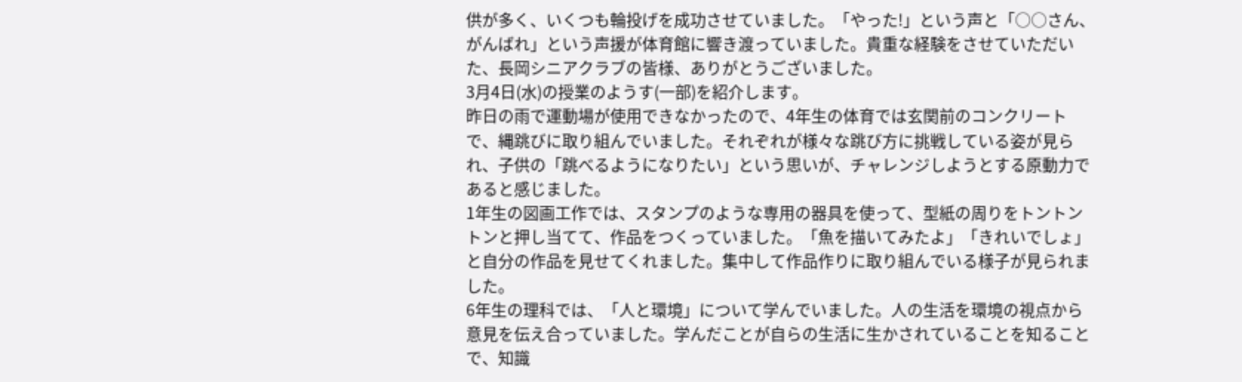供が多く、いくつも輪投げを成功させていました。「やった!」という声と「○○さん、がんばれ」という声援が体育館に響き渡っていました。貴重な経験をさせていただいた、長岡シニアクラブの皆様、ありがとうございました。
3月4日(水)の授業のようす(一部)を紹介します。
昨日の雨で運動場が使用できなかったので、4年生の体育では玄関前のコンクリートで、縄跳びに取り組んでいました。それぞれが様々な跳び方に挑戦している姿が見られ、子供の「跳べるようになりたい」という思いが、チャレンジしようとする原動力であると感じました。
1年生の図画工作では、スタンプのような専用の器具を使って、型紙の周りをトントントンと押し当てて、作品をつくっていました。「魚を描いてみたよ」「きれいでしょ」と自分の作品を見せてくれました。集中して作品作りに取り組んでいる様子が見られました。
6年生の理科では、「人と環境」について学んでいました。人の生活を環境の視点から意見を伝え合っていました。学んだことが自らの生活に生かされていることを知ることで、知識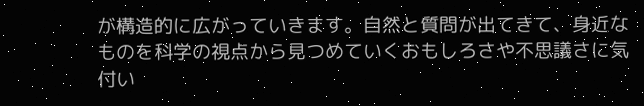が構造的に広がっていきます。自然と質問が出てきて、身近なものを科学の視点から見つめていくおもしろさや不思議さに気付い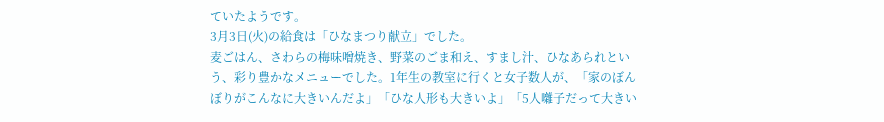ていたようです。
3月3日(火)の給食は「ひなまつり献立」でした。
麦ごはん、さわらの梅味噌焼き、野菜のごま和え、すまし汁、ひなあられという、彩り豊かなメニューでした。1年生の教室に行くと女子数人が、「家のぼんぼりがこんなに大きいんだよ」「ひな人形も大きいよ」「5人囃子だって大きい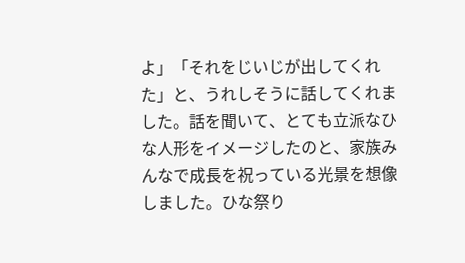よ」「それをじいじが出してくれた」と、うれしそうに話してくれました。話を聞いて、とても立派なひな人形をイメージしたのと、家族みんなで成長を祝っている光景を想像しました。ひな祭り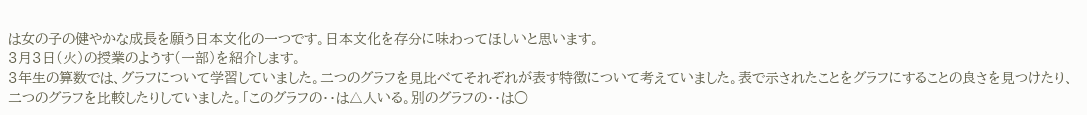は女の子の健やかな成長を願う日本文化の一つです。日本文化を存分に味わってほしいと思います。
3月3日(火)の授業のようす(一部)を紹介します。
3年生の算数では、グラフについて学習していました。二つのグラフを見比べてそれぞれが表す特徴について考えていました。表で示されたことをグラフにすることの良さを見つけたり、二つのグラフを比較したりしていました。「このグラフの・・は△人いる。別のグラフの・・は○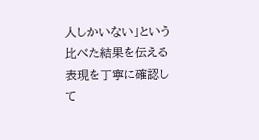人しかいない」という比べた結果を伝える表現を丁寧に確認して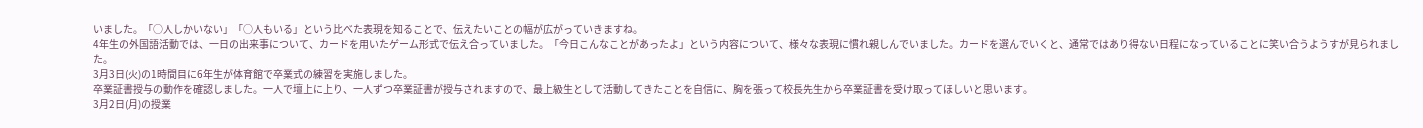いました。「○人しかいない」「○人もいる」という比べた表現を知ることで、伝えたいことの幅が広がっていきますね。
4年生の外国語活動では、一日の出来事について、カードを用いたゲーム形式で伝え合っていました。「今日こんなことがあったよ」という内容について、様々な表現に慣れ親しんでいました。カードを選んでいくと、通常ではあり得ない日程になっていることに笑い合うようすが見られました。
3月3日(火)の1時間目に6年生が体育館で卒業式の練習を実施しました。
卒業証書授与の動作を確認しました。一人で壇上に上り、一人ずつ卒業証書が授与されますので、最上級生として活動してきたことを自信に、胸を張って校長先生から卒業証書を受け取ってほしいと思います。
3月2日(月)の授業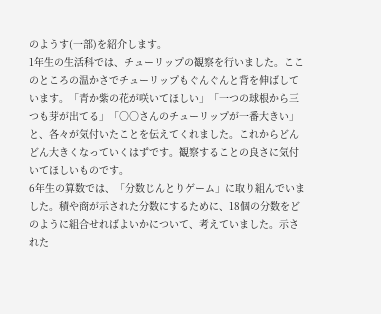のようす(一部)を紹介します。
1年生の生活科では、チューリップの観察を行いました。ここのところの温かさでチューリップもぐんぐんと背を伸ばしています。「青か紫の花が咲いてほしい」「一つの球根から三つも芽が出てる」「○○さんのチューリップが一番大きい」と、各々が気付いたことを伝えてくれました。これからどんどん大きくなっていくはずです。観察することの良さに気付いてほしいものです。
6年生の算数では、「分数じんとりゲーム」に取り組んでいました。積や商が示された分数にするために、18個の分数をどのように組合せればよいかについて、考えていました。示された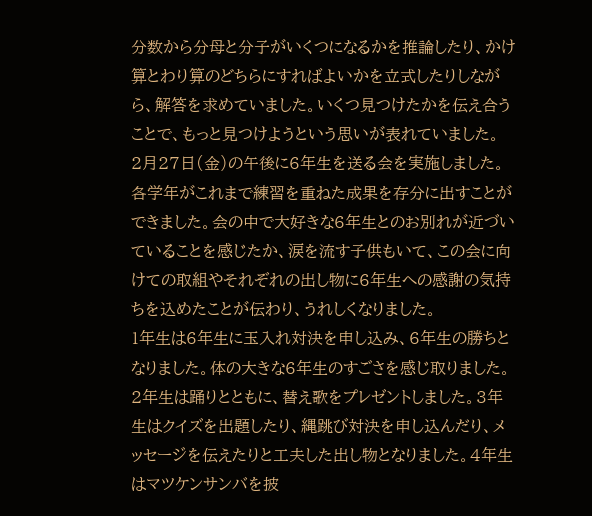分数から分母と分子がいくつになるかを推論したり、かけ算とわり算のどちらにすればよいかを立式したりしながら、解答を求めていました。いくつ見つけたかを伝え合うことで、もっと見つけようという思いが表れていました。
2月27日(金)の午後に6年生を送る会を実施しました。各学年がこれまで練習を重ねた成果を存分に出すことができました。会の中で大好きな6年生とのお別れが近づいていることを感じたか、涙を流す子供もいて、この会に向けての取組やそれぞれの出し物に6年生への感謝の気持ちを込めたことが伝わり、うれしくなりました。
1年生は6年生に玉入れ対決を申し込み、6年生の勝ちとなりました。体の大きな6年生のすごさを感じ取りました。2年生は踊りとともに、替え歌をプレゼントしました。3年生はクイズを出題したり、縄跳び対決を申し込んだり、メッセージを伝えたりと工夫した出し物となりました。4年生はマツケンサンバを披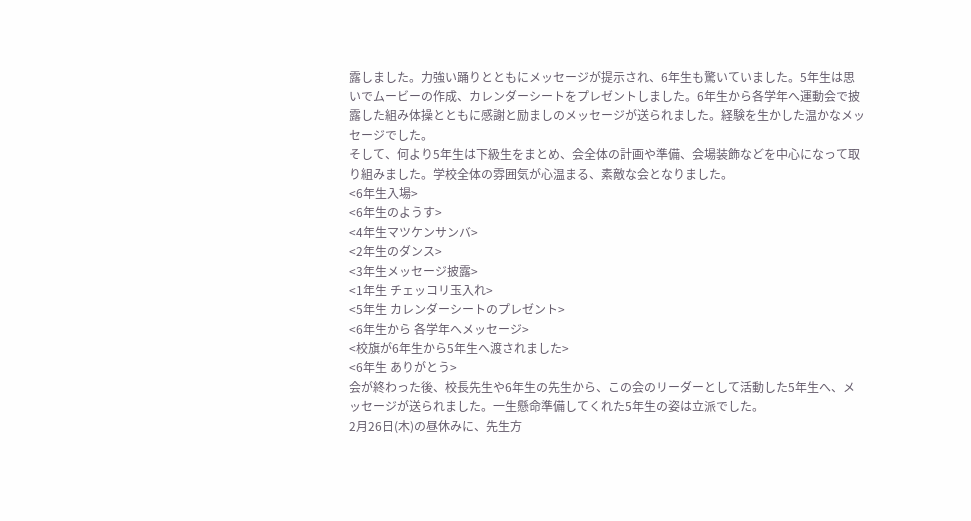露しました。力強い踊りとともにメッセージが提示され、6年生も驚いていました。5年生は思いでムービーの作成、カレンダーシートをプレゼントしました。6年生から各学年へ運動会で披露した組み体操とともに感謝と励ましのメッセージが送られました。経験を生かした温かなメッセージでした。
そして、何より5年生は下級生をまとめ、会全体の計画や準備、会場装飾などを中心になって取り組みました。学校全体の雰囲気が心温まる、素敵な会となりました。
<6年生入場>
<6年生のようす>
<4年生マツケンサンバ>
<2年生のダンス>
<3年生メッセージ披露>
<1年生 チェッコリ玉入れ>
<5年生 カレンダーシートのプレゼント>
<6年生から 各学年へメッセージ>
<校旗が6年生から5年生へ渡されました>
<6年生 ありがとう>
会が終わった後、校長先生や6年生の先生から、この会のリーダーとして活動した5年生へ、メッセージが送られました。一生懸命準備してくれた5年生の姿は立派でした。
2月26日(木)の昼休みに、先生方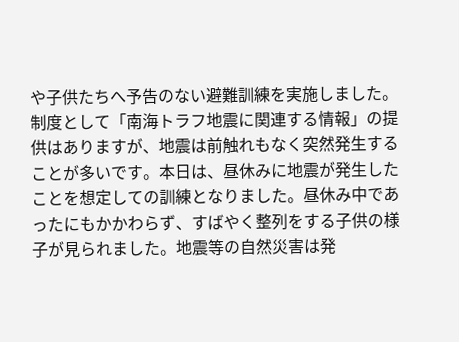や子供たちへ予告のない避難訓練を実施しました。制度として「南海トラフ地震に関連する情報」の提供はありますが、地震は前触れもなく突然発生することが多いです。本日は、昼休みに地震が発生したことを想定しての訓練となりました。昼休み中であったにもかかわらず、すばやく整列をする子供の様子が見られました。地震等の自然災害は発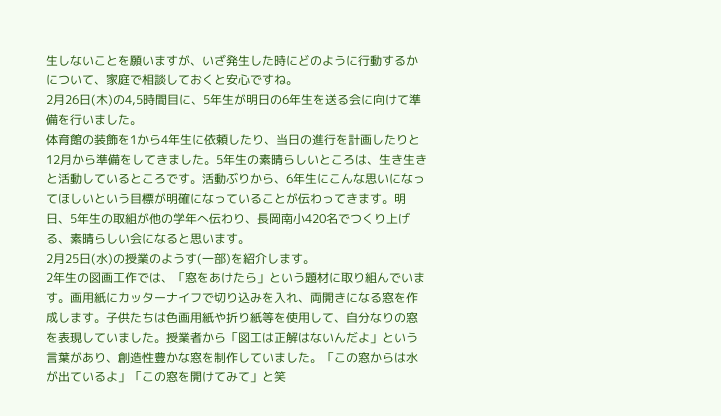生しないことを願いますが、いざ発生した時にどのように行動するかについて、家庭で相談しておくと安心ですね。
2月26日(木)の4,5時間目に、5年生が明日の6年生を送る会に向けて準備を行いました。
体育館の装飾を1から4年生に依頼したり、当日の進行を計画したりと12月から準備をしてきました。5年生の素晴らしいところは、生き生きと活動しているところです。活動ぶりから、6年生にこんな思いになってほしいという目標が明確になっていることが伝わってきます。明日、5年生の取組が他の学年へ伝わり、長岡南小420名でつくり上げる、素晴らしい会になると思います。
2月25日(水)の授業のようす(一部)を紹介します。
2年生の図画工作では、「窓をあけたら」という題材に取り組んでいます。画用紙にカッターナイフで切り込みを入れ、両開きになる窓を作成します。子供たちは色画用紙や折り紙等を使用して、自分なりの窓を表現していました。授業者から「図工は正解はないんだよ」という言葉があり、創造性豊かな窓を制作していました。「この窓からは水が出ているよ」「この窓を開けてみて」と笑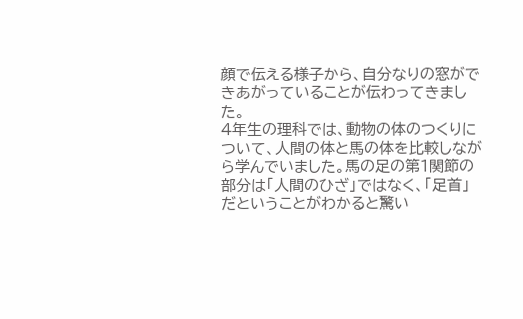顔で伝える様子から、自分なりの窓ができあがっていることが伝わってきました。
4年生の理科では、動物の体のつくりについて、人間の体と馬の体を比較しながら学んでいました。馬の足の第1関節の部分は「人間のひざ」ではなく、「足首」だということがわかると驚い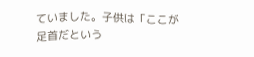ていました。子供は「ここが足首だという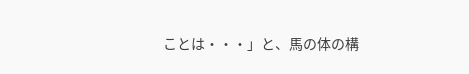ことは・・・」と、馬の体の構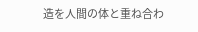造を人間の体と重ね合わ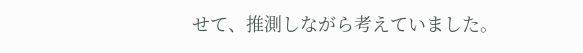せて、推測しながら考えていました。